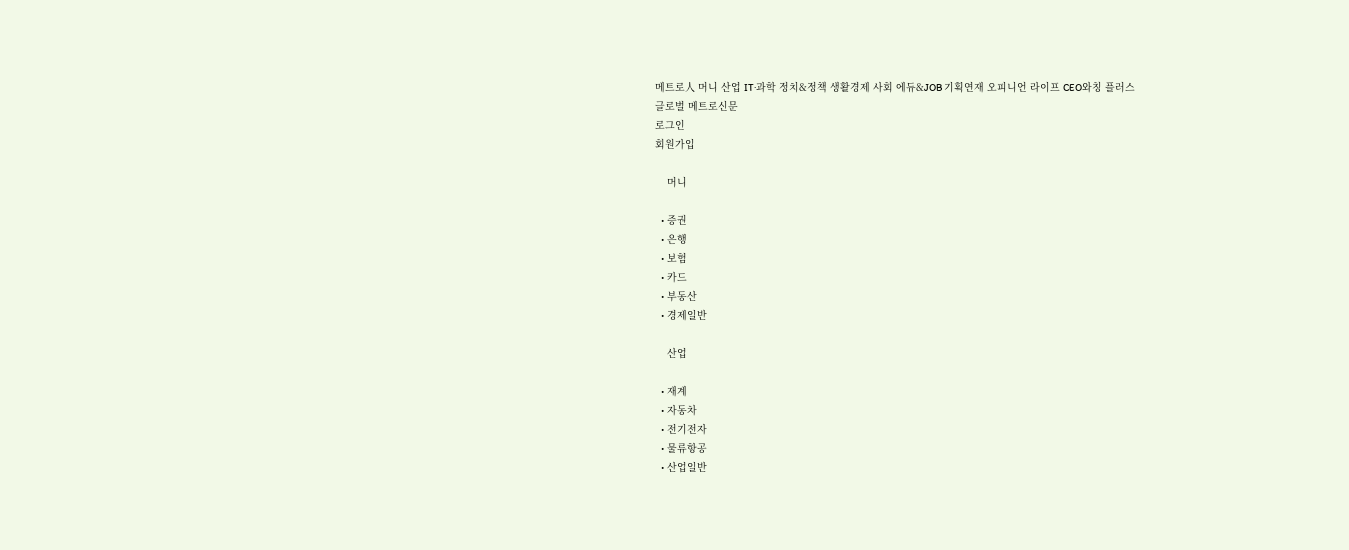메트로人 머니 산업 IT·과학 정치&정책 생활경제 사회 에듀&JOB 기획연재 오피니언 라이프 CEO와칭 플러스
글로벌 메트로신문
로그인
회원가입

    머니

  • 증권
  • 은행
  • 보험
  • 카드
  • 부동산
  • 경제일반

    산업

  • 재계
  • 자동차
  • 전기전자
  • 물류항공
  • 산업일반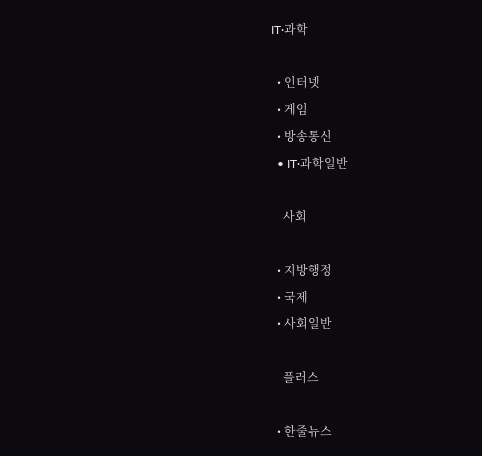IT·과학

  • 인터넷
  • 게임
  • 방송통신
  • IT·과학일반

    사회

  • 지방행정
  • 국제
  • 사회일반

    플러스

  • 한줄뉴스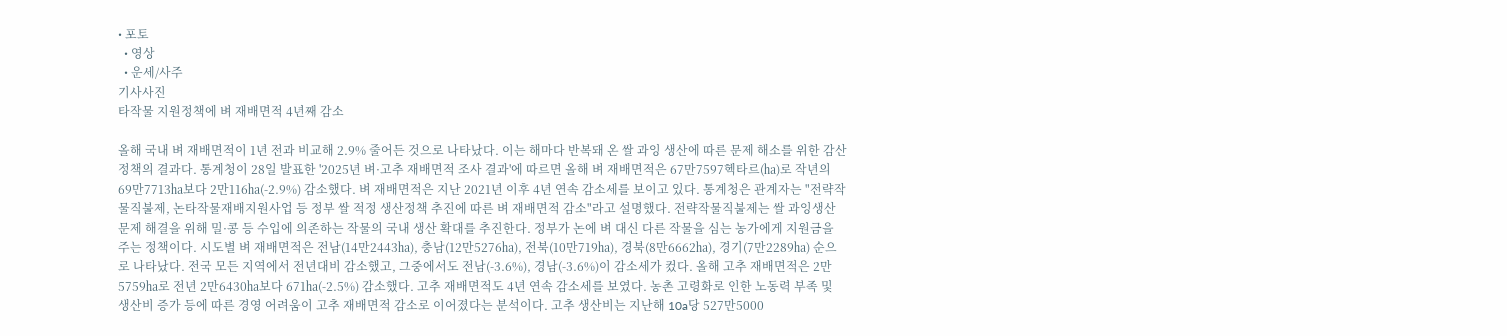• 포토
  • 영상
  • 운세/사주
기사사진
타작물 지원정책에 벼 재배면적 4년째 감소

올해 국내 벼 재배면적이 1년 전과 비교해 2.9% 줄어든 것으로 나타났다. 이는 해마다 반복돼 온 쌀 과잉 생산에 따른 문제 해소를 위한 감산 정책의 결과다. 통계청이 28일 발표한 '2025년 벼·고추 재배면적 조사 결과'에 따르면 올해 벼 재배면적은 67만7597헥타르(㏊)로 작년의 69만7713㏊보다 2만116㏊(-2.9%) 감소했다. 벼 재배면적은 지난 2021년 이후 4년 연속 감소세를 보이고 있다. 통계청은 관계자는 "전략작물직불제, 논타작물재배지원사업 등 정부 쌀 적정 생산정책 추진에 따른 벼 재배면적 감소"라고 설명했다. 전략작물직불제는 쌀 과잉생산 문제 해결을 위해 밀·콩 등 수입에 의존하는 작물의 국내 생산 확대를 추진한다. 정부가 논에 벼 대신 다른 작물을 심는 농가에게 지원금을 주는 정책이다. 시도별 벼 재배면적은 전남(14만2443㏊), 충남(12만5276㏊), 전북(10만719㏊), 경북(8만6662㏊), 경기(7만2289㏊) 순으로 나타났다. 전국 모든 지역에서 전년대비 감소했고, 그중에서도 전남(-3.6%), 경남(-3.6%)이 감소세가 컸다. 올해 고추 재배면적은 2만5759㏊로 전년 2만6430㏊보다 671㏊(-2.5%) 감소했다. 고추 재배면적도 4년 연속 감소세를 보였다. 농촌 고령화로 인한 노동력 부족 및 생산비 증가 등에 따른 경영 어려움이 고추 재배면적 감소로 이어졌다는 분석이다. 고추 생산비는 지난해 10a당 527만5000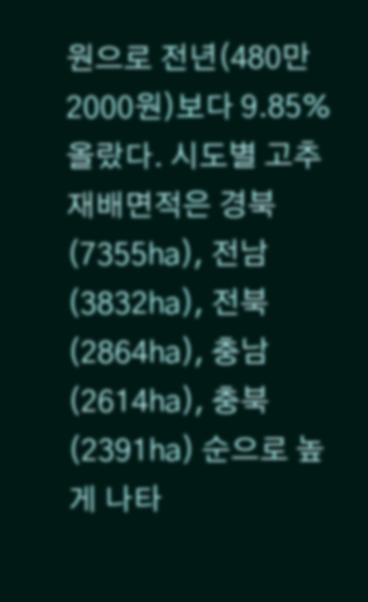원으로 전년(480만2000원)보다 9.85% 올랐다. 시도별 고추 재배면적은 경북(7355㏊), 전남(3832㏊), 전북(2864㏊), 충남(2614㏊), 충북(2391㏊) 순으로 높게 나타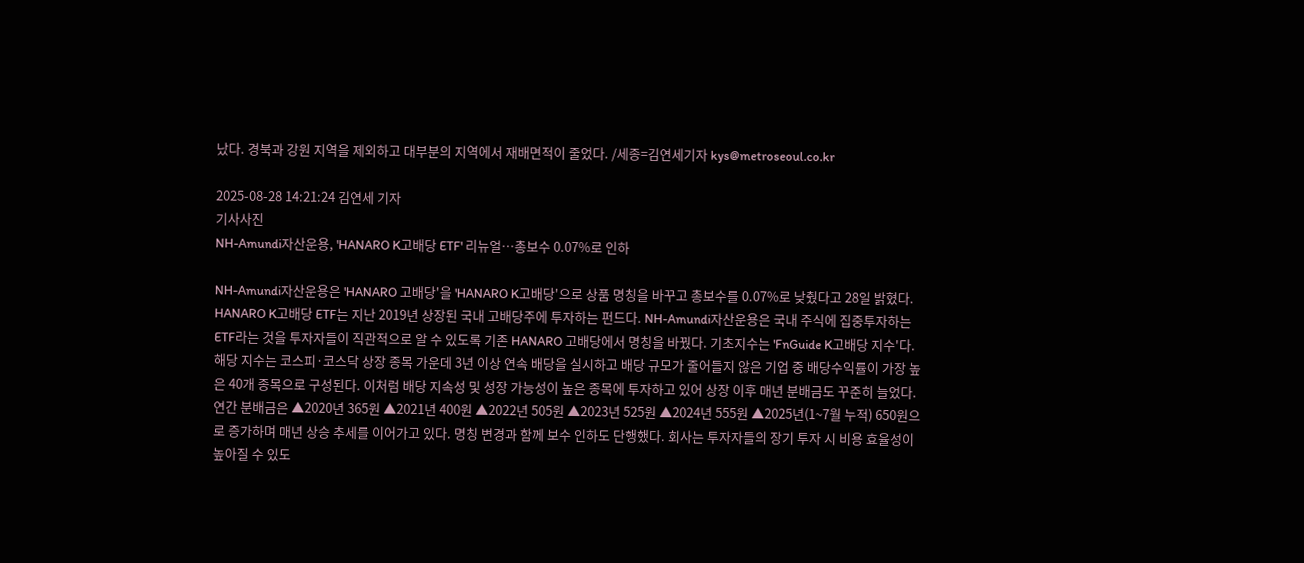났다. 경북과 강원 지역을 제외하고 대부분의 지역에서 재배면적이 줄었다. /세종=김연세기자 kys@metroseoul.co.kr

2025-08-28 14:21:24 김연세 기자
기사사진
NH-Amundi자산운용, 'HANARO K고배당 ETF' 리뉴얼…총보수 0.07%로 인하

NH-Amundi자산운용은 'HANARO 고배당'을 'HANARO K고배당'으로 상품 명칭을 바꾸고 총보수를 0.07%로 낮췄다고 28일 밝혔다. HANARO K고배당 ETF는 지난 2019년 상장된 국내 고배당주에 투자하는 펀드다. NH-Amundi자산운용은 국내 주식에 집중투자하는 ETF라는 것을 투자자들이 직관적으로 알 수 있도록 기존 HANARO 고배당에서 명칭을 바꿨다. 기초지수는 'FnGuide K고배당 지수'다. 해당 지수는 코스피·코스닥 상장 종목 가운데 3년 이상 연속 배당을 실시하고 배당 규모가 줄어들지 않은 기업 중 배당수익률이 가장 높은 40개 종목으로 구성된다. 이처럼 배당 지속성 및 성장 가능성이 높은 종목에 투자하고 있어 상장 이후 매년 분배금도 꾸준히 늘었다. 연간 분배금은 ▲2020년 365원 ▲2021년 400원 ▲2022년 505원 ▲2023년 525원 ▲2024년 555원 ▲2025년(1~7월 누적) 650원으로 증가하며 매년 상승 추세를 이어가고 있다. 명칭 변경과 함께 보수 인하도 단행했다. 회사는 투자자들의 장기 투자 시 비용 효율성이 높아질 수 있도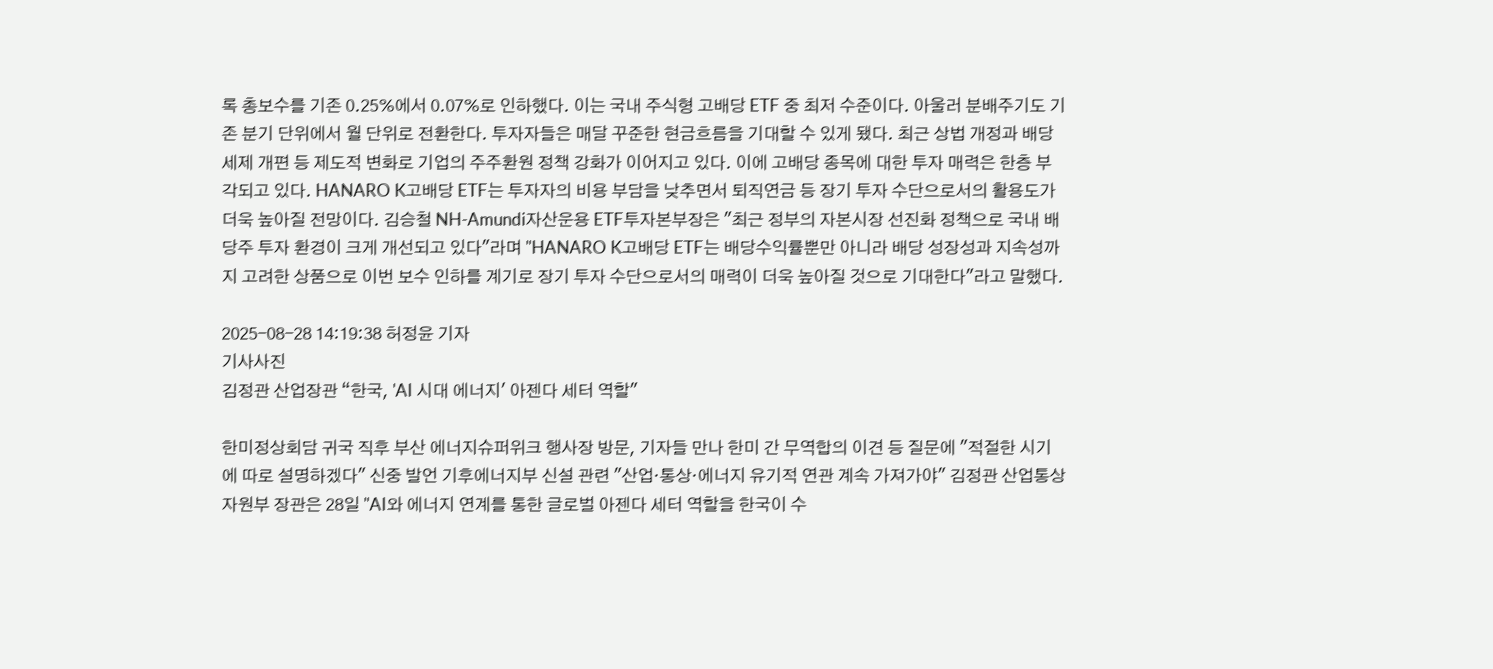록 총보수를 기존 0.25%에서 0.07%로 인하했다. 이는 국내 주식형 고배당 ETF 중 최저 수준이다. 아울러 분배주기도 기존 분기 단위에서 월 단위로 전환한다. 투자자들은 매달 꾸준한 현금흐름을 기대할 수 있게 됐다. 최근 상법 개정과 배당세제 개편 등 제도적 변화로 기업의 주주환원 정책 강화가 이어지고 있다. 이에 고배당 종목에 대한 투자 매력은 한층 부각되고 있다. HANARO K고배당 ETF는 투자자의 비용 부담을 낮추면서 퇴직연금 등 장기 투자 수단으로서의 활용도가 더욱 높아질 전망이다. 김승철 NH-Amundi자산운용 ETF투자본부장은 "최근 정부의 자본시장 선진화 정책으로 국내 배당주 투자 환경이 크게 개선되고 있다"라며 "HANARO K고배당 ETF는 배당수익률뿐만 아니라 배당 성장성과 지속성까지 고려한 상품으로 이번 보수 인하를 계기로 장기 투자 수단으로서의 매력이 더욱 높아질 것으로 기대한다"라고 말했다.

2025-08-28 14:19:38 허정윤 기자
기사사진
김정관 산업장관 “한국, 'AI 시대 에너지' 아젠다 세터 역할"

한미정상회담 귀국 직후 부산 에너지슈퍼위크 행사장 방문, 기자들 만나 한미 간 무역합의 이견 등 질문에 "적절한 시기에 따로 설명하겠다" 신중 발언 기후에너지부 신설 관련 "산업·통상·에너지 유기적 연관 계속 가져가야" 김정관 산업통상자원부 장관은 28일 "AI와 에너지 연계를 통한 글로벌 아젠다 세터 역할을 한국이 수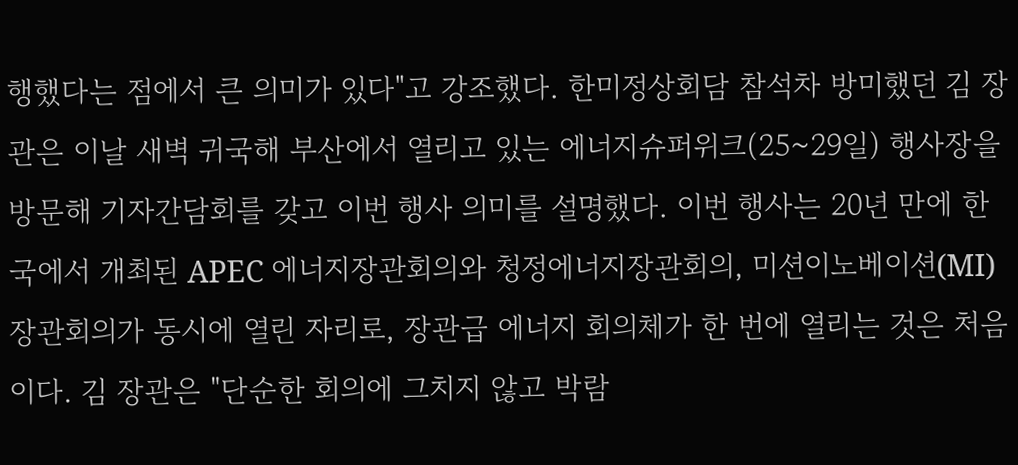행했다는 점에서 큰 의미가 있다"고 강조했다. 한미정상회담 참석차 방미했던 김 장관은 이날 새벽 귀국해 부산에서 열리고 있는 에너지슈퍼위크(25~29일) 행사장을 방문해 기자간담회를 갖고 이번 행사 의미를 설명했다. 이번 행사는 20년 만에 한국에서 개최된 APEC 에너지장관회의와 청정에너지장관회의, 미션이노베이션(MI) 장관회의가 동시에 열린 자리로, 장관급 에너지 회의체가 한 번에 열리는 것은 처음이다. 김 장관은 "단순한 회의에 그치지 않고 박람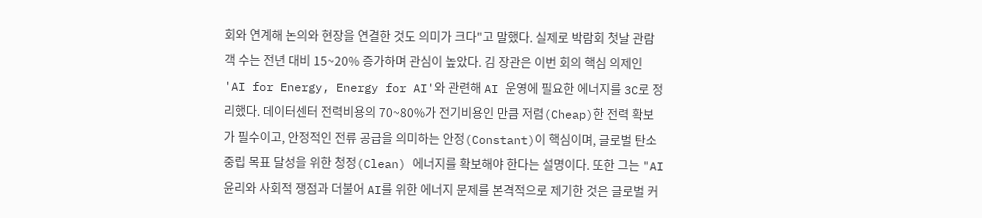회와 연계해 논의와 현장을 연결한 것도 의미가 크다"고 말했다. 실제로 박람회 첫날 관람객 수는 전년 대비 15~20% 증가하며 관심이 높았다. 김 장관은 이번 회의 핵심 의제인 'AI for Energy, Energy for AI'와 관련해 AI 운영에 필요한 에너지를 3C로 정리했다. 데이터센터 전력비용의 70~80%가 전기비용인 만큼 저렴(Cheap)한 전력 확보가 필수이고, 안정적인 전류 공급을 의미하는 안정(Constant)이 핵심이며, 글로벌 탄소중립 목표 달성을 위한 청정(Clean) 에너지를 확보해야 한다는 설명이다. 또한 그는 "AI 윤리와 사회적 쟁점과 더불어 AI를 위한 에너지 문제를 본격적으로 제기한 것은 글로벌 커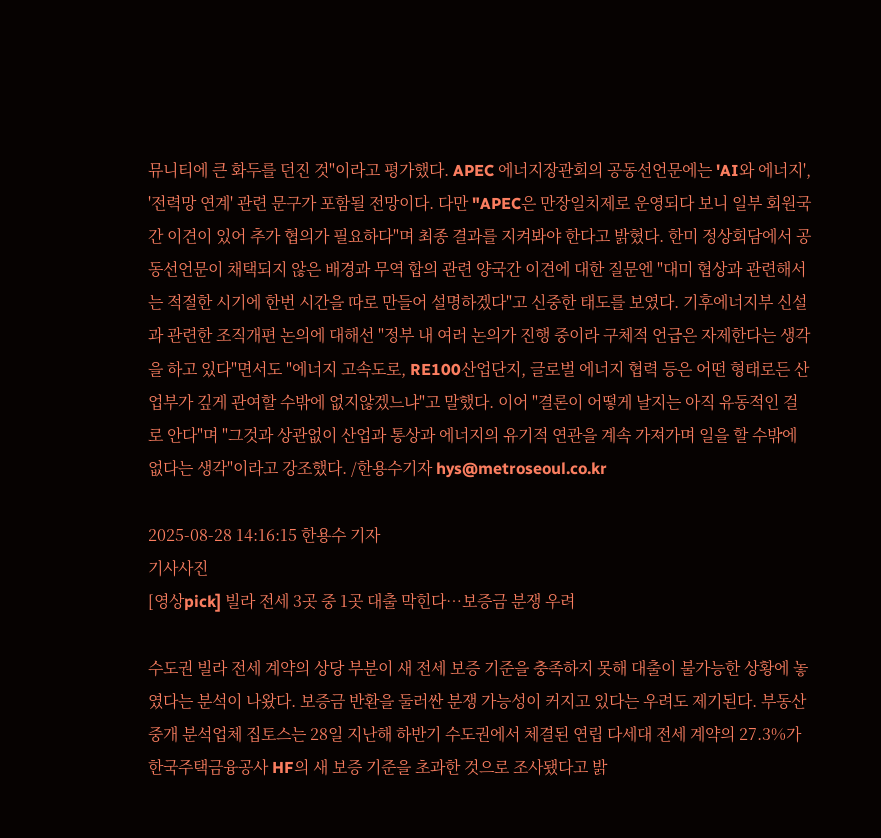뮤니티에 큰 화두를 던진 것"이라고 평가했다. APEC 에너지장관회의 공동선언문에는 'AI와 에너지', '전력망 연계' 관련 문구가 포함될 전망이다. 다만 "APEC은 만장일치제로 운영되다 보니 일부 회원국 간 이견이 있어 추가 협의가 필요하다"며 최종 결과를 지켜봐야 한다고 밝혔다. 한미 정상회담에서 공동선언문이 채택되지 않은 배경과 무역 합의 관련 양국간 이견에 대한 질문엔 "대미 협상과 관련해서는 적절한 시기에 한번 시간을 따로 만들어 설명하겠다"고 신중한 태도를 보였다. 기후에너지부 신설과 관련한 조직개편 논의에 대해선 "정부 내 여러 논의가 진행 중이라 구체적 언급은 자제한다는 생각을 하고 있다"면서도 "에너지 고속도로, RE100산업단지, 글로벌 에너지 협력 등은 어떤 형태로든 산업부가 깊게 관여할 수밖에 없지않겠느냐"고 말했다. 이어 "결론이 어떻게 날지는 아직 유동적인 걸로 안다"며 "그것과 상관없이 산업과 통상과 에너지의 유기적 연관을 계속 가져가며 일을 할 수밖에 없다는 생각"이라고 강조했다. /한용수기자 hys@metroseoul.co.kr

2025-08-28 14:16:15 한용수 기자
기사사진
[영상pick] 빌라 전세 3곳 중 1곳 대출 막힌다…보증금 분쟁 우려

수도권 빌라 전세 계약의 상당 부분이 새 전세 보증 기준을 충족하지 못해 대출이 불가능한 상황에 놓였다는 분석이 나왔다. 보증금 반환을 둘러싼 분쟁 가능성이 커지고 있다는 우려도 제기된다. 부동산 중개 분석업체 집토스는 28일 지난해 하반기 수도권에서 체결된 연립 다세대 전세 계약의 27.3%가 한국주택금융공사 HF의 새 보증 기준을 초과한 것으로 조사됐다고 밝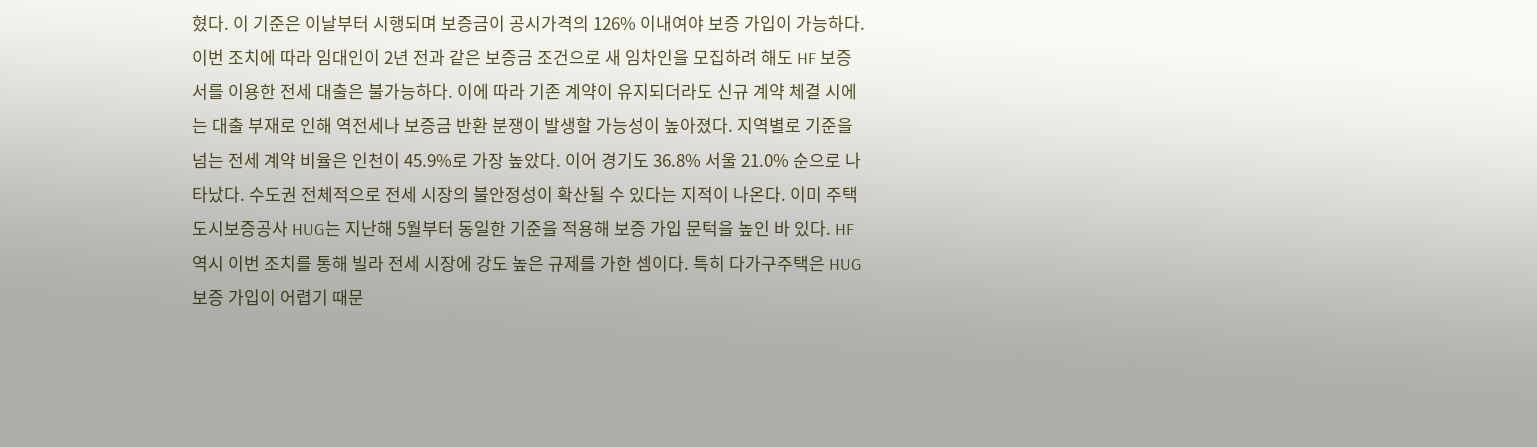혔다. 이 기준은 이날부터 시행되며 보증금이 공시가격의 126% 이내여야 보증 가입이 가능하다. 이번 조치에 따라 임대인이 2년 전과 같은 보증금 조건으로 새 임차인을 모집하려 해도 HF 보증서를 이용한 전세 대출은 불가능하다. 이에 따라 기존 계약이 유지되더라도 신규 계약 체결 시에는 대출 부재로 인해 역전세나 보증금 반환 분쟁이 발생할 가능성이 높아졌다. 지역별로 기준을 넘는 전세 계약 비율은 인천이 45.9%로 가장 높았다. 이어 경기도 36.8% 서울 21.0% 순으로 나타났다. 수도권 전체적으로 전세 시장의 불안정성이 확산될 수 있다는 지적이 나온다. 이미 주택도시보증공사 HUG는 지난해 5월부터 동일한 기준을 적용해 보증 가입 문턱을 높인 바 있다. HF 역시 이번 조치를 통해 빌라 전세 시장에 강도 높은 규제를 가한 셈이다. 특히 다가구주택은 HUG 보증 가입이 어렵기 때문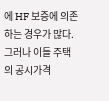에 HF 보증에 의존하는 경우가 많다. 그러나 이들 주택의 공시가격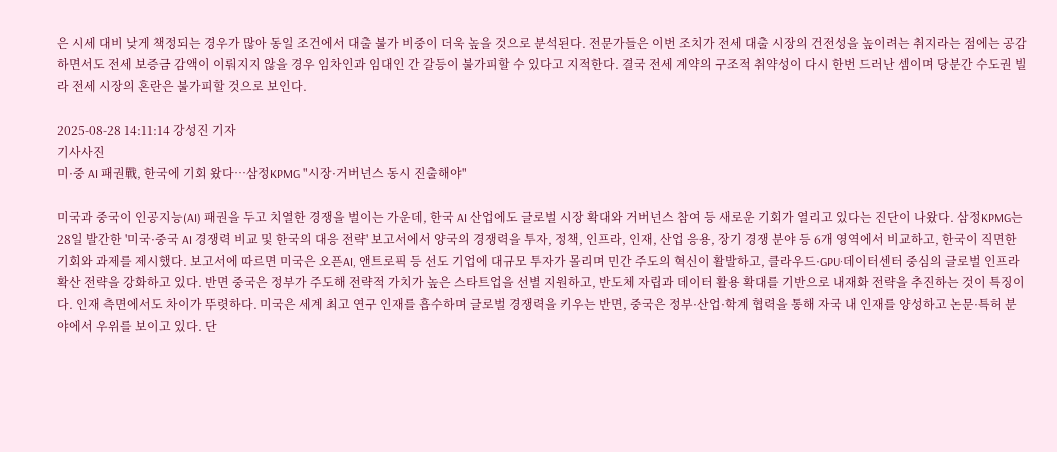은 시세 대비 낮게 책정되는 경우가 많아 동일 조건에서 대출 불가 비중이 더욱 높을 것으로 분석된다. 전문가들은 이번 조치가 전세 대출 시장의 건전성을 높이려는 취지라는 점에는 공감하면서도 전세 보증금 감액이 이뤄지지 않을 경우 임차인과 임대인 간 갈등이 불가피할 수 있다고 지적한다. 결국 전세 계약의 구조적 취약성이 다시 한번 드러난 셈이며 당분간 수도권 빌라 전세 시장의 혼란은 불가피할 것으로 보인다.

2025-08-28 14:11:14 강성진 기자
기사사진
미·중 AI 패권戰, 한국에 기회 왔다…삼정KPMG "시장·거버넌스 동시 진출해야"

미국과 중국이 인공지능(AI) 패권을 두고 치열한 경쟁을 벌이는 가운데, 한국 AI 산업에도 글로벌 시장 확대와 거버넌스 참여 등 새로운 기회가 열리고 있다는 진단이 나왔다. 삼정KPMG는 28일 발간한 '미국·중국 AI 경쟁력 비교 및 한국의 대응 전략' 보고서에서 양국의 경쟁력을 투자, 정책, 인프라, 인재, 산업 응용, 장기 경쟁 분야 등 6개 영역에서 비교하고, 한국이 직면한 기회와 과제를 제시했다. 보고서에 따르면 미국은 오픈AI, 앤트로픽 등 선도 기업에 대규모 투자가 몰리며 민간 주도의 혁신이 활발하고, 클라우드·GPU·데이터센터 중심의 글로벌 인프라 확산 전략을 강화하고 있다. 반면 중국은 정부가 주도해 전략적 가치가 높은 스타트업을 선별 지원하고, 반도체 자립과 데이터 활용 확대를 기반으로 내재화 전략을 추진하는 것이 특징이다. 인재 측면에서도 차이가 뚜렷하다. 미국은 세계 최고 연구 인재를 흡수하며 글로벌 경쟁력을 키우는 반면, 중국은 정부·산업·학계 협력을 통해 자국 내 인재를 양성하고 논문·특허 분야에서 우위를 보이고 있다. 단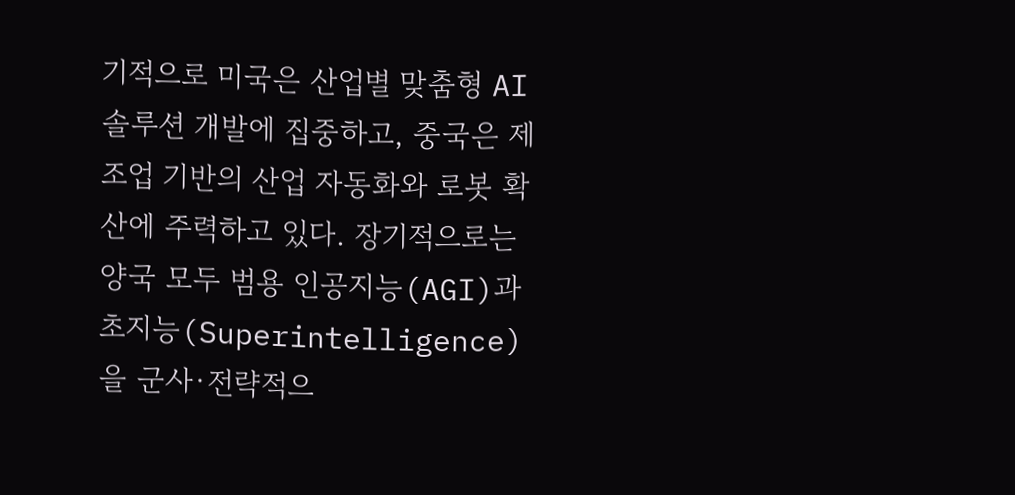기적으로 미국은 산업별 맞춤형 AI 솔루션 개발에 집중하고, 중국은 제조업 기반의 산업 자동화와 로봇 확산에 주력하고 있다. 장기적으로는 양국 모두 범용 인공지능(AGI)과 초지능(Superintelligence)을 군사·전략적으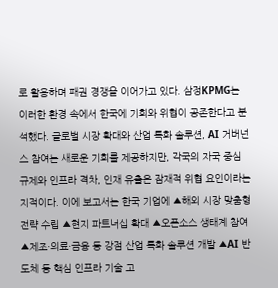로 활용하며 패권 경쟁을 이어가고 있다. 삼정KPMG는 이러한 환경 속에서 한국에 기회와 위협이 공존한다고 분석했다. 글로벌 시장 확대와 산업 특화 솔루션, AI 거버넌스 참여는 새로운 기회를 제공하지만, 각국의 자국 중심 규제와 인프라 격차, 인재 유출은 잠재적 위협 요인이라는 지적이다. 이에 보고서는 한국 기업에 ▲해외 시장 맞춤형 전략 수립 ▲현지 파트너십 확대 ▲오픈소스 생태계 참여 ▲제조·의료·금융 등 강점 산업 특화 솔루션 개발 ▲AI 반도체 등 핵심 인프라 기술 고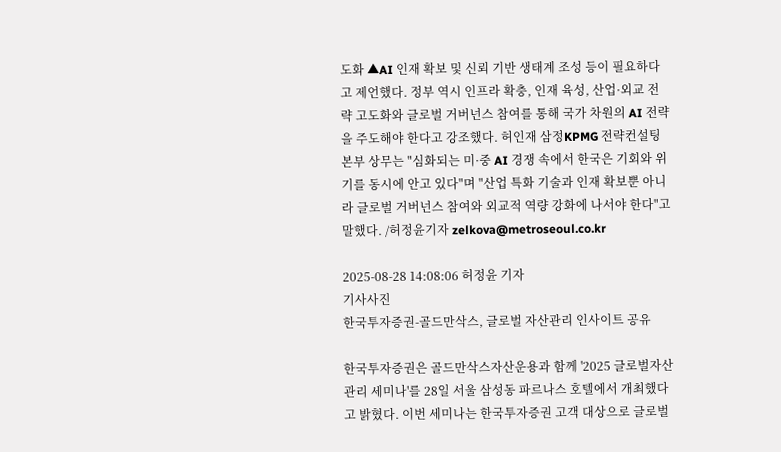도화 ▲AI 인재 확보 및 신뢰 기반 생태계 조성 등이 필요하다고 제언했다. 정부 역시 인프라 확충, 인재 육성, 산업·외교 전략 고도화와 글로벌 거버넌스 참여를 통해 국가 차원의 AI 전략을 주도해야 한다고 강조했다. 허인재 삼정KPMG 전략컨설팅본부 상무는 "심화되는 미·중 AI 경쟁 속에서 한국은 기회와 위기를 동시에 안고 있다"며 "산업 특화 기술과 인재 확보뿐 아니라 글로벌 거버넌스 참여와 외교적 역량 강화에 나서야 한다"고 말했다. /허정윤기자 zelkova@metroseoul.co.kr

2025-08-28 14:08:06 허정윤 기자
기사사진
한국투자증권-골드만삭스, 글로벌 자산관리 인사이트 공유

한국투자증권은 골드만삭스자산운용과 함께 '2025 글로벌자산관리 세미나'를 28일 서울 삼성동 파르나스 호텔에서 개최했다고 밝혔다. 이번 세미나는 한국투자증권 고객 대상으로 글로벌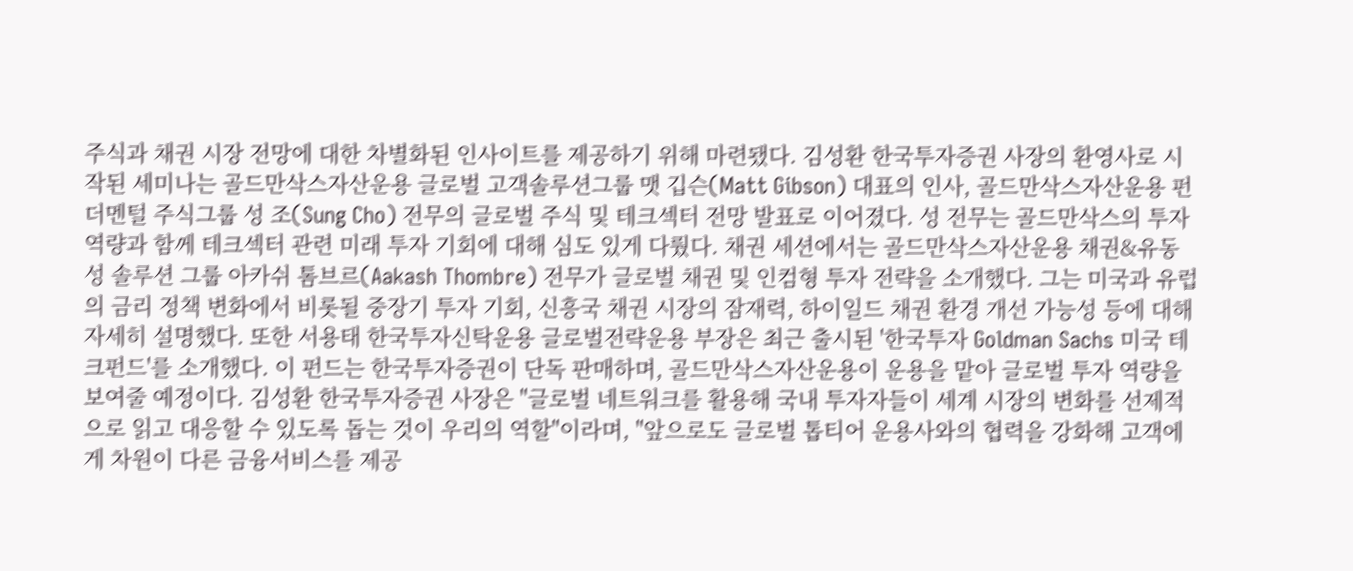주식과 채권 시장 전망에 대한 차별화된 인사이트를 제공하기 위해 마련됐다. 김성환 한국투자증권 사장의 환영사로 시작된 세미나는 골드만삭스자산운용 글로벌 고객솔루션그룹 맷 깁슨(Matt Gibson) 대표의 인사, 골드만삭스자산운용 펀더멘털 주식그룹 성 조(Sung Cho) 전무의 글로벌 주식 및 테크섹터 전망 발표로 이어졌다. 성 전무는 골드만삭스의 투자 역량과 함께 테크섹터 관련 미래 투자 기회에 대해 심도 있게 다뤘다. 채권 세션에서는 골드만삭스자산운용 채권&유동성 솔루션 그룹 아카쉬 톰브르(Aakash Thombre) 전무가 글로벌 채권 및 인컴형 투자 전략을 소개했다. 그는 미국과 유럽의 금리 정책 변화에서 비롯될 중장기 투자 기회, 신흥국 채권 시장의 잠재력, 하이일드 채권 환경 개선 가능성 등에 대해 자세히 설명했다. 또한 서용태 한국투자신탁운용 글로벌전략운용 부장은 최근 출시된 '한국투자 Goldman Sachs 미국 테크펀드'를 소개했다. 이 펀드는 한국투자증권이 단독 판매하며, 골드만삭스자산운용이 운용을 맡아 글로벌 투자 역량을 보여줄 예정이다. 김성환 한국투자증권 사장은 "글로벌 네트워크를 활용해 국내 투자자들이 세계 시장의 변화를 선제적으로 읽고 대응할 수 있도록 돕는 것이 우리의 역할"이라며, "앞으로도 글로벌 톱티어 운용사와의 협력을 강화해 고객에게 차원이 다른 금융서비스를 제공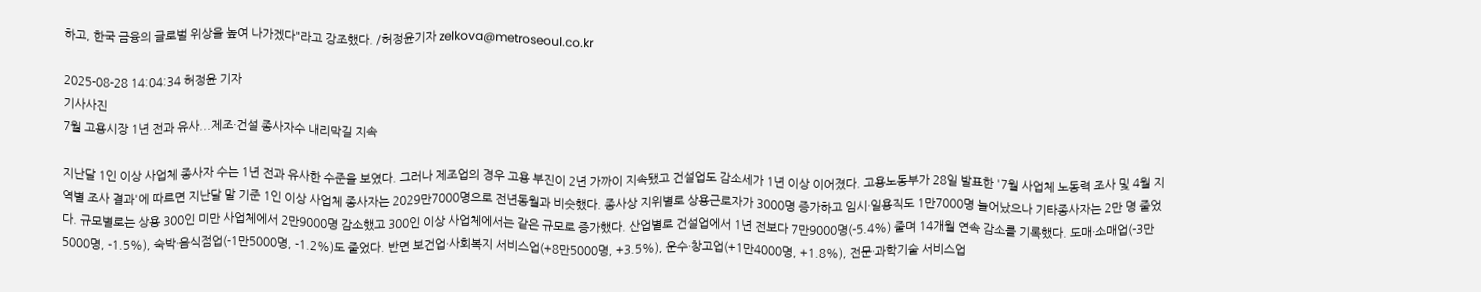하고, 한국 금융의 글로벌 위상을 높여 나가겠다"라고 강조했다. /허정윤기자 zelkova@metroseoul.co.kr

2025-08-28 14:04:34 허정윤 기자
기사사진
7월 고용시장 1년 전과 유사...제조·건설 종사자수 내리막길 지속

지난달 1인 이상 사업체 종사자 수는 1년 전과 유사한 수준을 보였다. 그러나 제조업의 경우 고용 부진이 2년 가까이 지속됐고 건설업도 감소세가 1년 이상 이어졌다. 고용노동부가 28일 발표한 '7월 사업체 노동력 조사 및 4월 지역별 조사 결과'에 따르면 지난달 말 기준 1인 이상 사업체 종사자는 2029만7000명으로 전년동월과 비슷했다. 종사상 지위별로 상용근로자가 3000명 증가하고 임시·일용직도 1만7000명 늘어났으나 기타종사자는 2만 명 줄었다. 규모별로는 상용 300인 미만 사업체에서 2만9000명 감소했고 300인 이상 사업체에서는 같은 규모로 증가했다. 산업별로 건설업에서 1년 전보다 7만9000명(-5.4%) 줄며 14개월 연속 감소를 기록했다. 도매·소매업(-3만5000명, -1.5%), 숙박·음식점업(-1만5000명, -1.2%)도 줄었다. 반면 보건업·사회복지 서비스업(+8만5000명, +3.5%), 운수·창고업(+1만4000명, +1.8%), 전문·과학기술 서비스업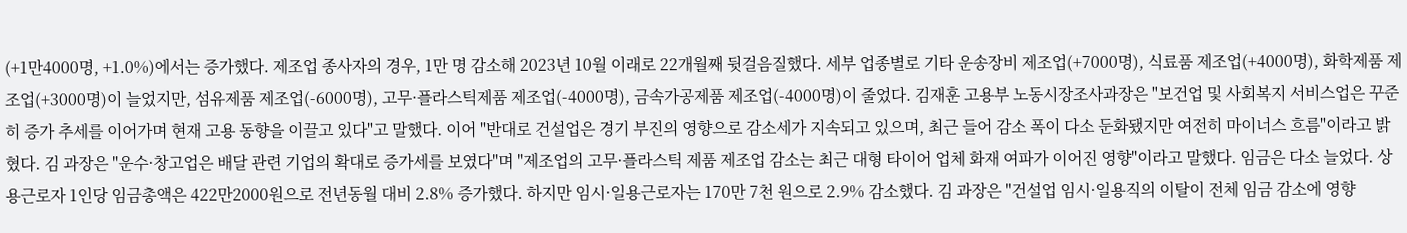(+1만4000명, +1.0%)에서는 증가했다. 제조업 종사자의 경우, 1만 명 감소해 2023년 10월 이래로 22개월째 뒷걸음질했다. 세부 업종별로 기타 운송장비 제조업(+7000명), 식료품 제조업(+4000명), 화학제품 제조업(+3000명)이 늘었지만, 섬유제품 제조업(-6000명), 고무·플라스틱제품 제조업(-4000명), 금속가공제품 제조업(-4000명)이 줄었다. 김재훈 고용부 노동시장조사과장은 "보건업 및 사회복지 서비스업은 꾸준히 증가 추세를 이어가며 현재 고용 동향을 이끌고 있다"고 말했다. 이어 "반대로 건설업은 경기 부진의 영향으로 감소세가 지속되고 있으며, 최근 들어 감소 폭이 다소 둔화됐지만 여전히 마이너스 흐름"이라고 밝혔다. 김 과장은 "운수·창고업은 배달 관련 기업의 확대로 증가세를 보였다"며 "제조업의 고무·플라스틱 제품 제조업 감소는 최근 대형 타이어 업체 화재 여파가 이어진 영향"이라고 말했다. 임금은 다소 늘었다. 상용근로자 1인당 임금총액은 422만2000원으로 전년동월 대비 2.8% 증가했다. 하지만 임시·일용근로자는 170만 7천 원으로 2.9% 감소했다. 김 과장은 "건설업 임시·일용직의 이탈이 전체 임금 감소에 영향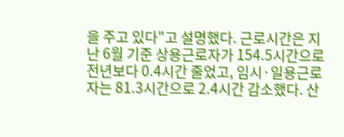을 주고 있다"고 설명했다. 근로시간은 지난 6월 기준 상용근로자가 154.5시간으로 전년보다 0.4시간 줄었고, 임시·일용근로자는 81.3시간으로 2.4시간 감소했다. 산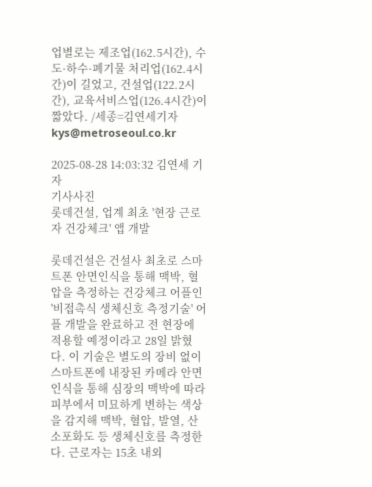업별로는 제조업(162.5시간), 수도·하수·폐기물 처리업(162.4시간)이 길었고, 건설업(122.2시간), 교육서비스업(126.4시간)이 짧았다. /세종=김연세기자 kys@metroseoul.co.kr

2025-08-28 14:03:32 김연세 기자
기사사진
롯데건설, 업계 최초 '현장 근로자 건강체크' 앱 개발

롯데건설은 건설사 최초로 스마트폰 안면인식을 통해 맥박, 혈압을 측정하는 건강체크 어플인 '비접촉식 생체신호 측정기술' 어플 개발을 완료하고 전 현장에 적용할 예정이라고 28일 밝혔다. 이 기술은 별도의 장비 없이 스마트폰에 내장된 카메라 안면인식을 통해 심장의 맥박에 따라 피부에서 미묘하게 변하는 색상을 감지해 맥박, 혈압, 발열, 산소포화도 등 생체신호를 측정한다. 근로자는 15초 내외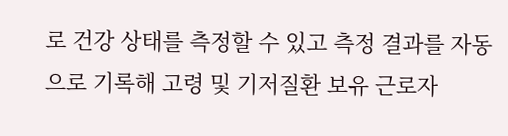로 건강 상태를 측정할 수 있고 측정 결과를 자동으로 기록해 고령 및 기저질환 보유 근로자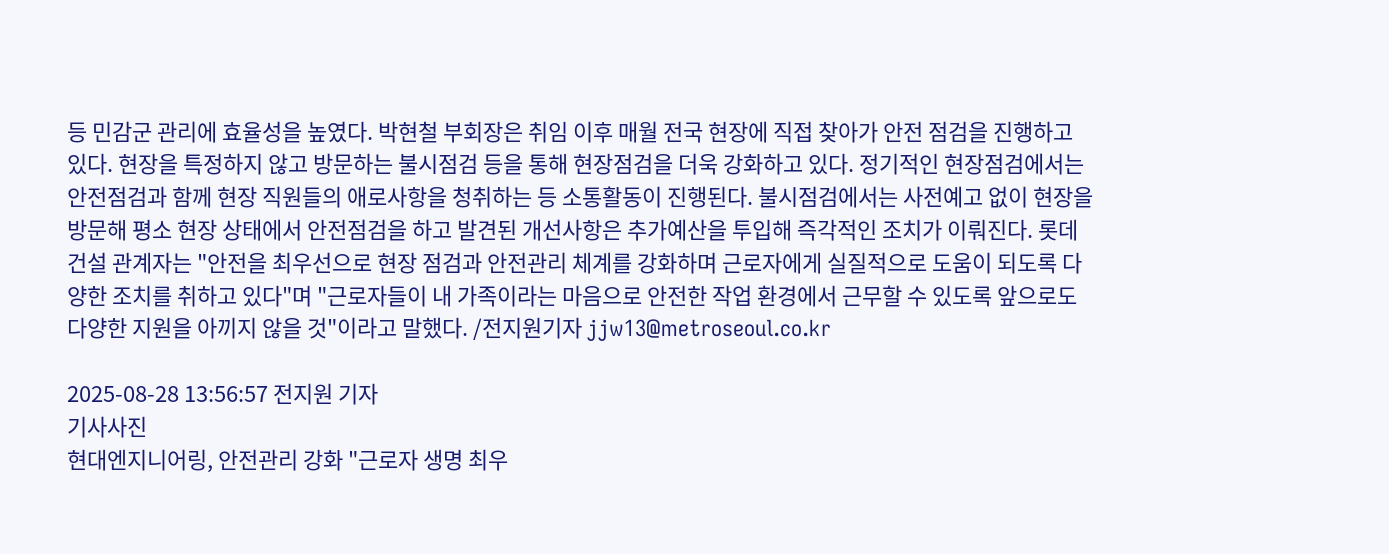등 민감군 관리에 효율성을 높였다. 박현철 부회장은 취임 이후 매월 전국 현장에 직접 찾아가 안전 점검을 진행하고 있다. 현장을 특정하지 않고 방문하는 불시점검 등을 통해 현장점검을 더욱 강화하고 있다. 정기적인 현장점검에서는 안전점검과 함께 현장 직원들의 애로사항을 청취하는 등 소통활동이 진행된다. 불시점검에서는 사전예고 없이 현장을 방문해 평소 현장 상태에서 안전점검을 하고 발견된 개선사항은 추가예산을 투입해 즉각적인 조치가 이뤄진다. 롯데건설 관계자는 "안전을 최우선으로 현장 점검과 안전관리 체계를 강화하며 근로자에게 실질적으로 도움이 되도록 다양한 조치를 취하고 있다"며 "근로자들이 내 가족이라는 마음으로 안전한 작업 환경에서 근무할 수 있도록 앞으로도 다양한 지원을 아끼지 않을 것"이라고 말했다. /전지원기자 jjw13@metroseoul.co.kr

2025-08-28 13:56:57 전지원 기자
기사사진
현대엔지니어링, 안전관리 강화 "근로자 생명 최우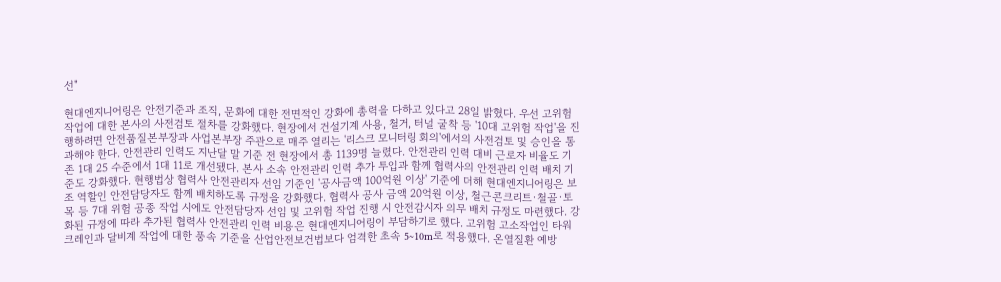선"

현대엔지니어링은 안전기준과 조직, 문화에 대한 전면적인 강화에 총력을 다하고 있다고 28일 밝혔다. 우선 고위험 작업에 대한 본사의 사전검토 절차를 강화했다. 현장에서 건설기계 사용, 철거, 터널 굴착 등 '10대 고위험 작업'을 진행하려면 안전품질본부장과 사업본부장 주관으로 매주 열리는 '리스크 모니터링 회의'에서의 사전검토 및 승인을 통과해야 한다. 안전관리 인력도 지난달 말 기준 전 현장에서 총 1139명 늘렸다. 안전관리 인력 대비 근로자 비율도 기존 1대 25 수준에서 1대 11로 개선됐다. 본사 소속 안전관리 인력 추가 투입과 함께 협력사의 안전관리 인력 배치 기준도 강화했다. 현행법상 협력사 안전관리자 선임 기준인 '공사금액 100억원 이상' 기준에 더해 현대엔지니어링은 보조 역할인 안전담당자도 함께 배치하도록 규정을 강화했다. 협력사 공사 금액 20억원 이상, 철근콘크리트·철골·토목 등 7대 위험 공종 작업 시에도 안전담당자 선임 및 고위험 작업 진행 시 안전감시자 의무 배치 규정도 마련했다. 강화된 규정에 따라 추가된 협력사 안전관리 인력 비용은 현대엔지니어링이 부담하기로 했다. 고위험 고소작업인 타워크레인과 달비계 작업에 대한 풍속 기준을 산업안전보건법보다 엄격한 초속 5~10m로 적용했다. 온열질환 예방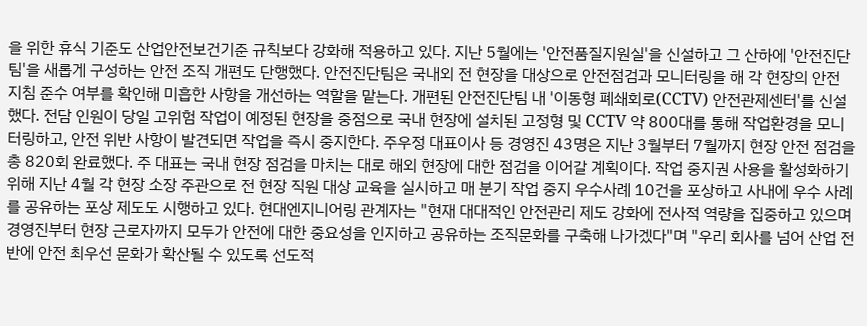을 위한 휴식 기준도 산업안전보건기준 규칙보다 강화해 적용하고 있다. 지난 5월에는 '안전품질지원실'을 신설하고 그 산하에 '안전진단팀'을 새롭게 구성하는 안전 조직 개편도 단행했다. 안전진단팀은 국내외 전 현장을 대상으로 안전점검과 모니터링을 해 각 현장의 안전 지침 준수 여부를 확인해 미흡한 사항을 개선하는 역할을 맡는다. 개편된 안전진단팀 내 '이동형 폐쇄회로(CCTV) 안전관제센터'를 신설했다. 전담 인원이 당일 고위험 작업이 예정된 현장을 중점으로 국내 현장에 설치된 고정형 및 CCTV 약 800대를 통해 작업환경을 모니터링하고, 안전 위반 사항이 발견되면 작업을 즉시 중지한다. 주우정 대표이사 등 경영진 43명은 지난 3월부터 7월까지 현장 안전 점검을 총 820회 완료했다. 주 대표는 국내 현장 점검을 마치는 대로 해외 현장에 대한 점검을 이어갈 계획이다. 작업 중지권 사용을 활성화하기 위해 지난 4월 각 현장 소장 주관으로 전 현장 직원 대상 교육을 실시하고 매 분기 작업 중지 우수사례 10건을 포상하고 사내에 우수 사례를 공유하는 포상 제도도 시행하고 있다. 현대엔지니어링 관계자는 "현재 대대적인 안전관리 제도 강화에 전사적 역량을 집중하고 있으며 경영진부터 현장 근로자까지 모두가 안전에 대한 중요성을 인지하고 공유하는 조직문화를 구축해 나가겠다"며 "우리 회사를 넘어 산업 전반에 안전 최우선 문화가 확산될 수 있도록 선도적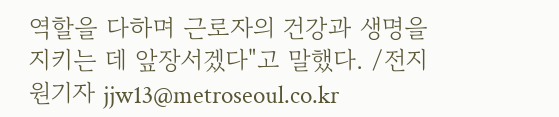역할을 다하며 근로자의 건강과 생명을 지키는 데 앞장서겠다"고 말했다. /전지원기자 jjw13@metroseoul.co.kr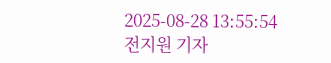2025-08-28 13:55:54 전지원 기자